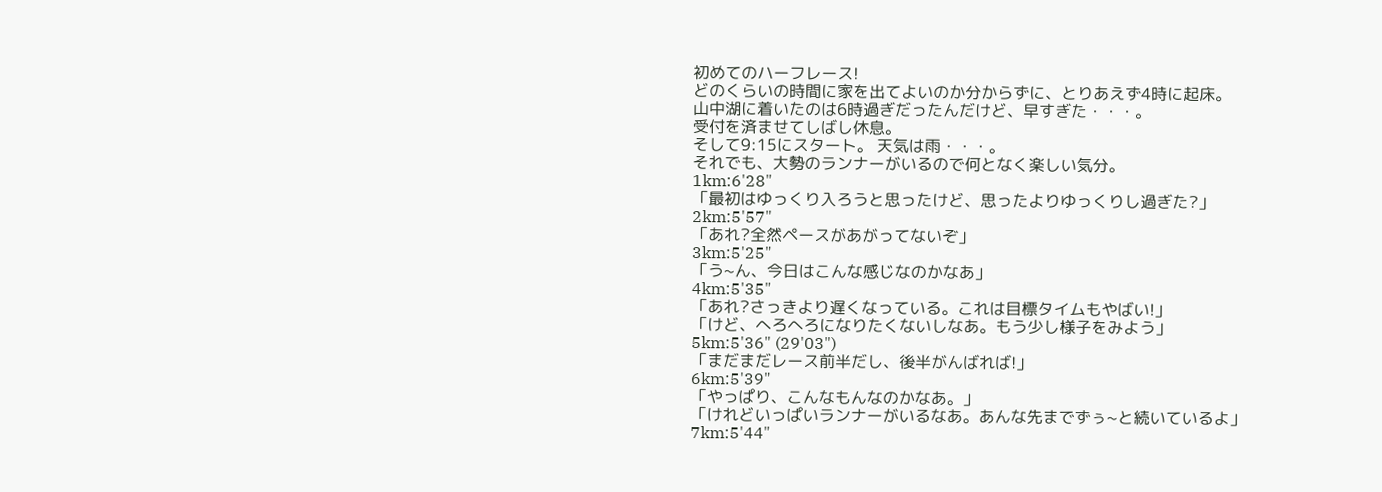初めてのハーフレース!
どのくらいの時間に家を出てよいのか分からずに、とりあえず4時に起床。
山中湖に着いたのは6時過ぎだったんだけど、早すぎた・・・。
受付を済ませてしばし休息。
そして9:15にスタート。 天気は雨・・・。
それでも、大勢のランナーがいるので何となく楽しい気分。
1km:6'28"
「最初はゆっくり入ろうと思ったけど、思ったよりゆっくりし過ぎた?」
2km:5'57"
「あれ?全然ペースがあがってないぞ」
3km:5'25"
「う~ん、今日はこんな感じなのかなあ」
4km:5'35"
「あれ?さっきより遅くなっている。これは目標タイムもやばい!」
「けど、へろへろになりたくないしなあ。もう少し様子をみよう」
5km:5'36" (29'03")
「まだまだレース前半だし、後半がんばれば!」
6km:5'39"
「やっぱり、こんなもんなのかなあ。」
「けれどいっぱいランナーがいるなあ。あんな先までずぅ~と続いているよ」
7km:5'44"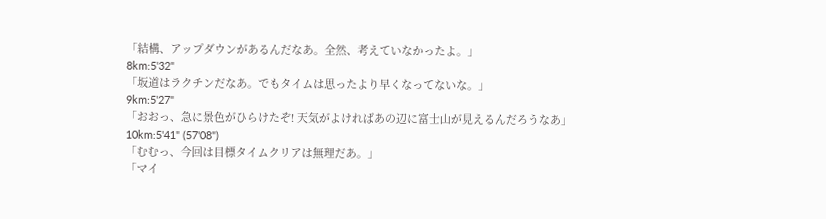「結構、アップダウンがあるんだなあ。全然、考えていなかったよ。」
8km:5'32"
「坂道はラクチンだなあ。でもタイムは思ったより早くなってないな。」
9km:5'27"
「おおっ、急に景色がひらけたぞ! 天気がよければあの辺に富士山が見えるんだろうなあ」
10km:5'41" (57'08")
「むむっ、今回は目標タイムクリアは無理だあ。」
「マイ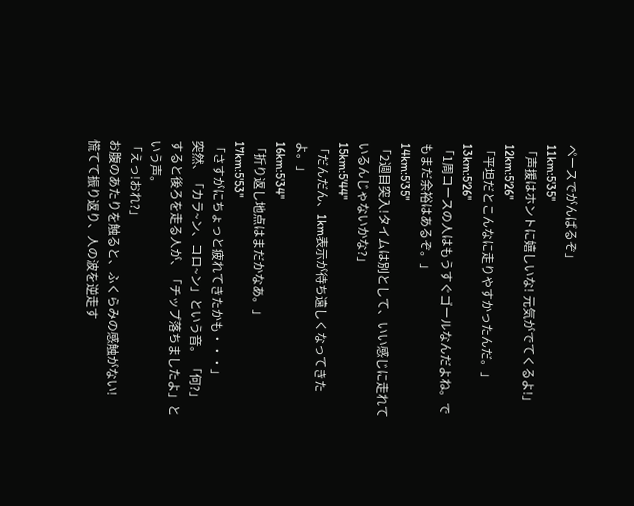ペースでがんばるぞ」
11km:5'35"
「声援はホントに嬉しいな! 元気がでてくるよ!」
12km:5'26"
「平坦だとこんなに走りやすかったんだ。」
13km:5'26"
「1周コースの人はもうすぐゴールなんだよね。でもまだ余裕はあるぞ。」
14km:5'35"
「2週目突入!タイムは別として、いい感じに走れているんじゃないかな?」
15km:5'44"
「だんだん、1km表示が待ち遠しくなってきたよ。」
16km:5'34"
「折り返し地点はまだかなあ。」
17km:5'53"
「さすがにちょっと疲れてきたかも・・・」
突然、「カラ~ン、コロ~ン」という音。 「何?」
すると後ろを走る人が、「チップ落ちましたよ」という声。
「えっ!おれ?」
お腹のあたりを触ると、ふくらみの感触がない!
慌てて振り返り、人の波を逆走す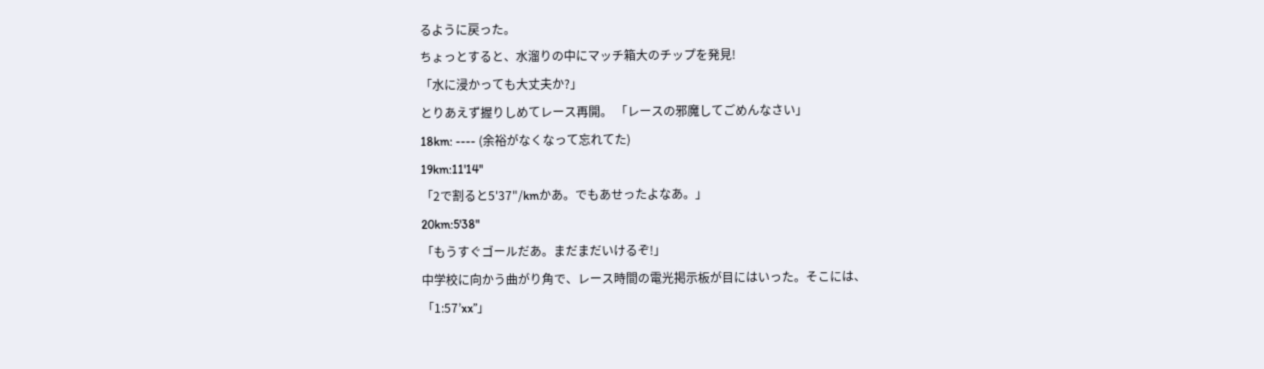るように戻った。
ちょっとすると、水溜りの中にマッチ箱大のチップを発見!
「水に浸かっても大丈夫か?」
とりあえず握りしめてレース再開。 「レースの邪魔してごめんなさい」
18km: ---- (余裕がなくなって忘れてた)
19km:11'14"
「2で割ると5'37"/kmかあ。でもあせったよなあ。」
20km:5'38"
「もうすぐゴールだあ。まだまだいけるぞ!」
中学校に向かう曲がり角で、レース時間の電光掲示板が目にはいった。そこには、
「1:57’xx”」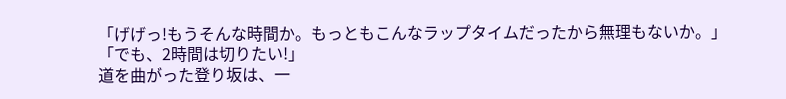「げげっ!もうそんな時間か。もっともこんなラップタイムだったから無理もないか。」
「でも、2時間は切りたい!」
道を曲がった登り坂は、一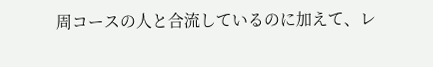周コースの人と合流しているのに加えて、レ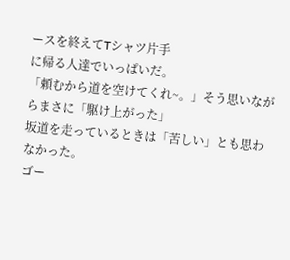ースを終えてTシャツ片手
に帰る人達でいっぱいだ。
「頼むから道を空けてくれ~。」そう思いながらまさに「駆け上がった」
坂道を走っているときは「苦しい」とも思わなかった。
ゴー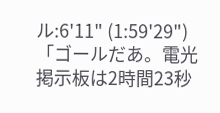ル:6'11" (1:59'29")
「ゴールだあ。電光掲示板は2時間23秒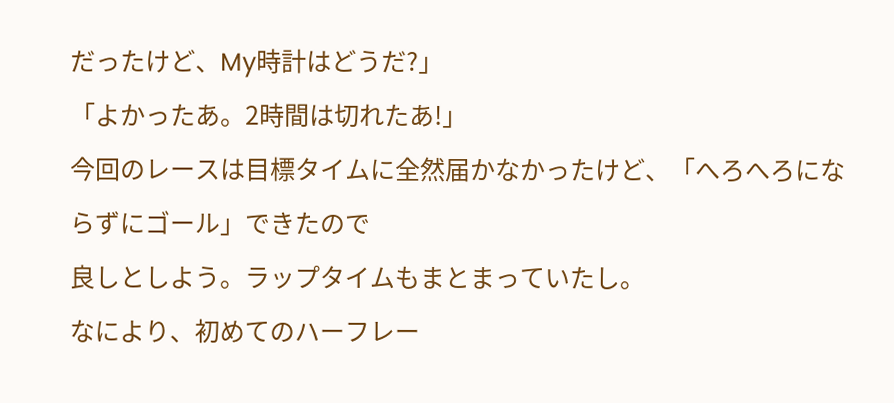だったけど、My時計はどうだ?」
「よかったあ。2時間は切れたあ!」
今回のレースは目標タイムに全然届かなかったけど、「へろへろにならずにゴール」できたので
良しとしよう。ラップタイムもまとまっていたし。
なにより、初めてのハーフレー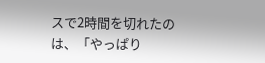スで2時間を切れたのは、「やっぱり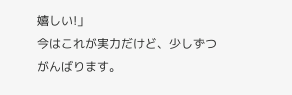嬉しい!」
今はこれが実力だけど、少しずつがんばります。